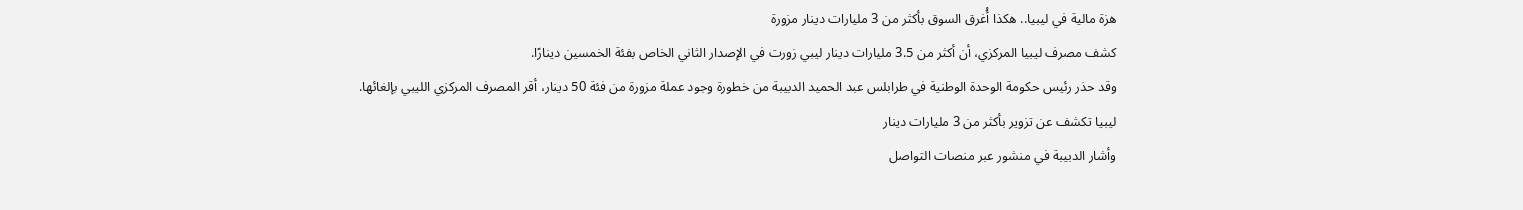هزة مالية في ليبيا.. هكذا أُغرق السوق بأكثر من 3 مليارات دينار مزورة
كشف مصرف ليبيا المركزي، أن أكثر من 3.5 مليارات دينار ليبي زورت في الإصدار الثاني الخاص بفئة الخمسين دينارًا.
وقد حذر رئيس حكومة الوحدة الوطنية في طرابلس عبد الحميد الدبيبة من خطورة وجود عملة مزورة من فئة 50 دينار، أقر المصرف المركزي الليبي بإلغائها.
ليبيا تكشف عن تزوير بأكثر من 3 مليارات دينار
وأشار الدبيبة في منشور عبر منصات التواصل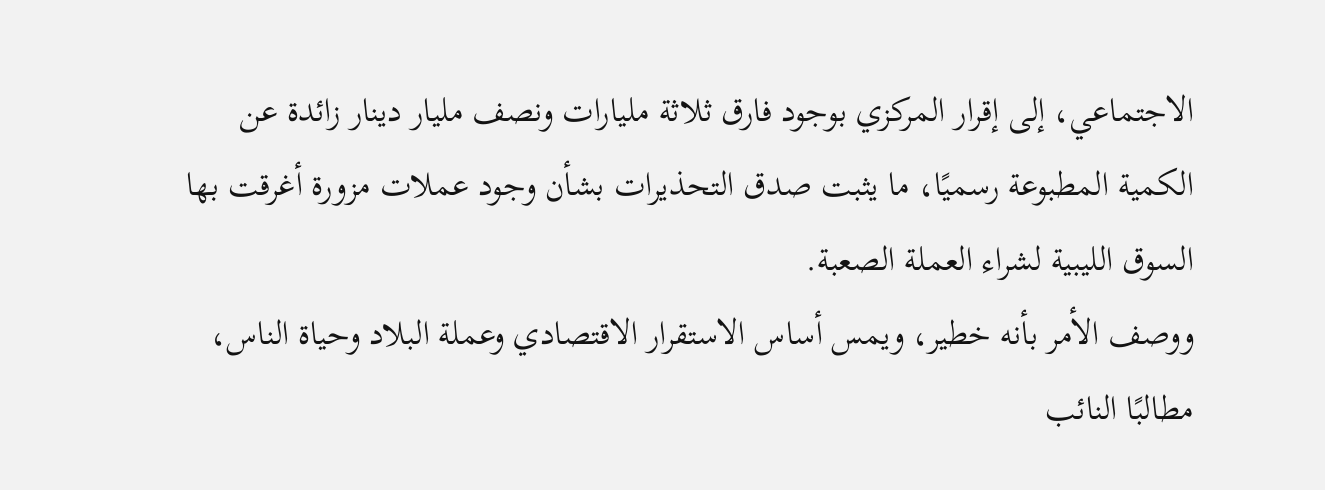الاجتماعي، إلى إقرار المركزي بوجود فارق ثلاثة مليارات ونصف مليار دينار زائدة عن الكمية المطبوعة رسميًا، ما يثبت صدق التحذيرات بشأن وجود عملات مزورة أغرقت بها السوق الليبية لشراء العملة الصعبة.
ووصف الأمر بأنه خطير، ويمس أساس الاستقرار الاقتصادي وعملة البلاد وحياة الناس، مطالبًا النائب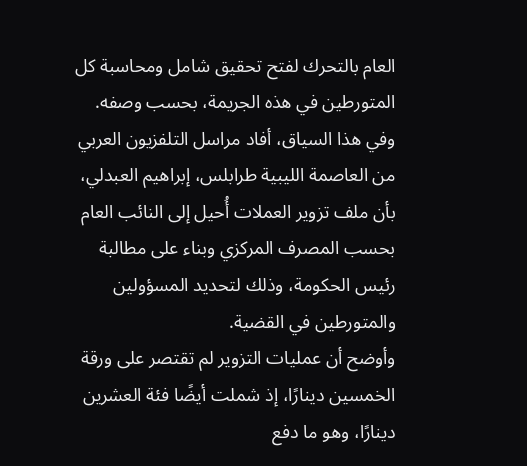العام بالتحرك لفتح تحقيق شامل ومحاسبة كل المتورطين في هذه الجريمة، بحسب وصفه.
وفي هذا السياق، أفاد مراسل التلفزيون العربي من العاصمة الليبية طرابلس، إبراهيم العبدلي، بأن ملف تزوير العملات أُحيل إلى النائب العام بحسب المصرف المركزي وبناء على مطالبة رئيس الحكومة، وذلك لتحديد المسؤولين والمتورطين في القضية.
وأوضح أن عمليات التزوير لم تقتصر على ورقة الخمسين دينارًا، إذ شملت أيضًا فئة العشرين دينارًا، وهو ما دفع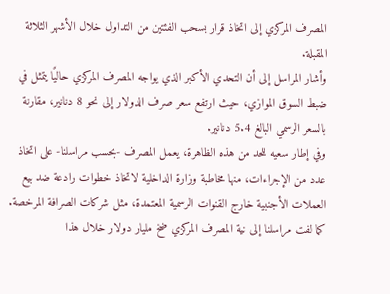المصرف المركزي إلى اتخاذ قرار بسحب الفئتين من التداول خلال الأشهر الثلاثة المقبلة.
وأشار المراسل إلى أن التحدي الأكبر الذي يواجه المصرف المركزي حاليًا يتمثل في ضبط السوق الموازي، حيث ارتفع سعر صرف الدولار إلى نحو 8 دنانير، مقارنة بالسعر الرسمي البالغ 5.4 دنانير.
وفي إطار سعيه للحد من هذه الظاهرة، يعمل المصرف -بحسب مراسلنا- على اتخاذ عدد من الإجراءات، منها مخاطبة وزارة الداخلية لاتخاذ خطوات رادعة ضد بيع العملات الأجنبية خارج القنوات الرسمية المعتمدة، مثل شركات الصرافة المرخصة.
كما لفت مراسلنا إلى نية المصرف المركزي ضخ مليار دولار خلال هذا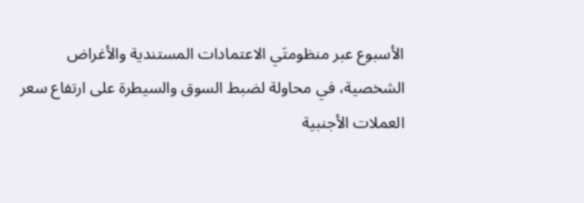الأسبوع عبر منظومتَي الاعتمادات المستندية والأغراض الشخصية، في محاولة لضبط السوق والسيطرة على ارتفاع سعر العملات الأجنبية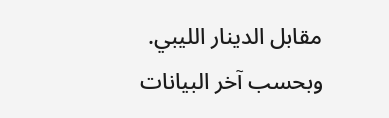مقابل الدينار الليبي.
وبحسب آخر البيانات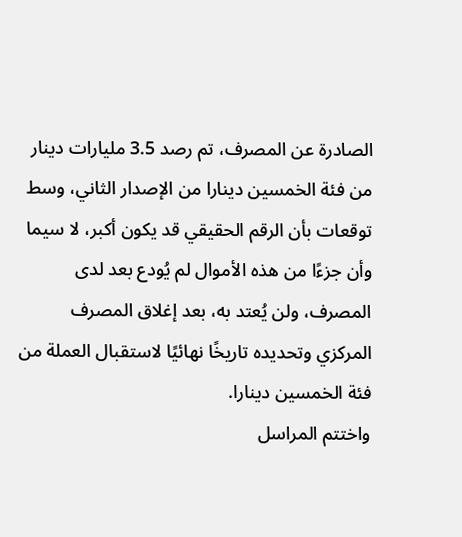الصادرة عن المصرف، تم رصد 3.5 مليارات دينار من فئة الخمسين دينارا من الإصدار الثاني، وسط توقعات بأن الرقم الحقيقي قد يكون أكبر، لا سيما وأن جزءًا من هذه الأموال لم يُودع بعد لدى المصرف، ولن يُعتد به، بعد إغلاق المصرف المركزي وتحديده تاريخًا نهائيًا لاستقبال العملة من فئة الخمسين دينارا.
واختتم المراسل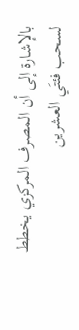بالإشارة إلى أن المصرف المركزي يخطط لسحب فئتَي العشرين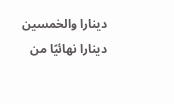دينارا والخمسين دينارا نهائيًا من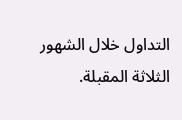التداول خلال الشهور الثلاثة المقبلة.